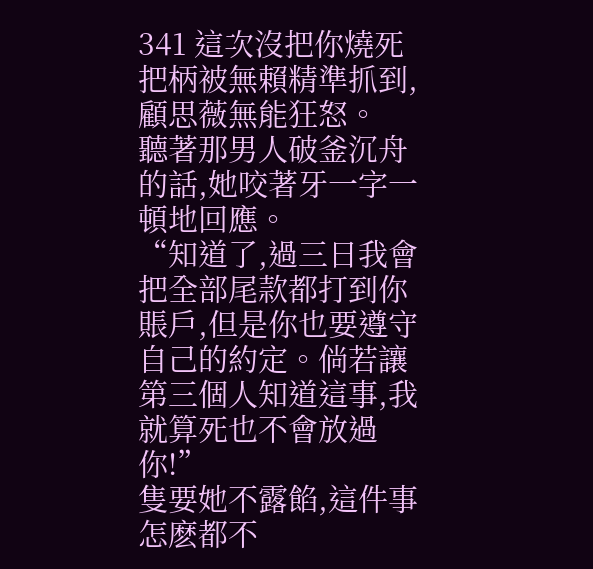341 這次沒把你燒死
把柄被無賴精準抓到,顧思薇無能狂怒。
聽著那男人破釜沉舟的話,她咬著牙一字一頓地回應。
“知道了,過三日我會把全部尾款都打到你賬戶,但是你也要遵守自己的約定。倘若讓第三個人知道這事,我就算死也不會放過你!”
隻要她不露餡,這件事怎麽都不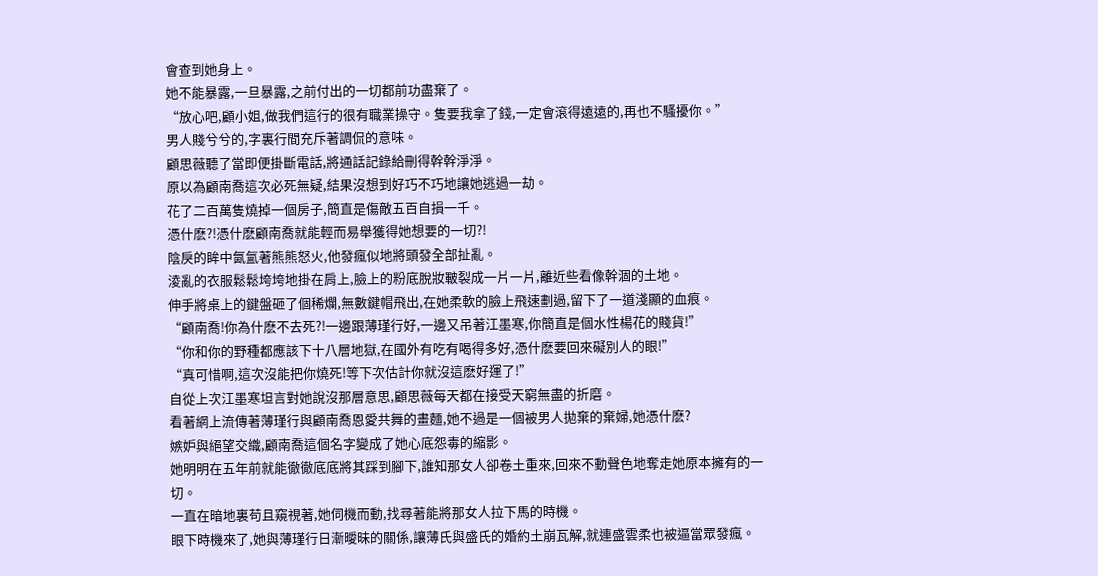會查到她身上。
她不能暴露,一旦暴露,之前付出的一切都前功盡棄了。
“放心吧,顧小姐,做我們這行的很有職業操守。隻要我拿了錢,一定會滾得遠遠的,再也不騷擾你。”
男人賤兮兮的,字裏行間充斥著調侃的意味。
顧思薇聽了當即便掛斷電話,將通話記錄給刪得幹幹淨淨。
原以為顧南喬這次必死無疑,結果沒想到好巧不巧地讓她逃過一劫。
花了二百萬隻燒掉一個房子,簡直是傷敵五百自損一千。
憑什麽?!憑什麽顧南喬就能輕而易舉獲得她想要的一切?!
陰戾的眸中氤氳著熊熊怒火,他發瘋似地將頭發全部扯亂。
淩亂的衣服鬆鬆垮垮地掛在肩上,臉上的粉底脫妝皸裂成一片一片,離近些看像幹涸的土地。
伸手將桌上的鍵盤砸了個稀爛,無數鍵帽飛出,在她柔軟的臉上飛速劃過,留下了一道淺顯的血痕。
“顧南喬!你為什麽不去死?!一邊跟薄瑾行好,一邊又吊著江墨寒,你簡直是個水性楊花的賤貨!”
“你和你的野種都應該下十八層地獄,在國外有吃有喝得多好,憑什麽要回來礙別人的眼!”
“真可惜啊,這次沒能把你燒死!等下次估計你就沒這麽好運了!”
自從上次江墨寒坦言對她說沒那層意思,顧思薇每天都在接受天窮無盡的折磨。
看著網上流傳著薄瑾行與顧南喬恩愛共舞的畫麵,她不過是一個被男人拋棄的棄婦,她憑什麽?
嫉妒與絕望交織,顧南喬這個名字變成了她心底怨毒的縮影。
她明明在五年前就能徹徹底底將其踩到腳下,誰知那女人卻卷土重來,回來不動聲色地奪走她原本擁有的一切。
一直在暗地裏苟且窺視著,她伺機而動,找尋著能將那女人拉下馬的時機。
眼下時機來了,她與薄瑾行日漸曖昧的關係,讓薄氏與盛氏的婚約土崩瓦解,就連盛雲柔也被逼當眾發瘋。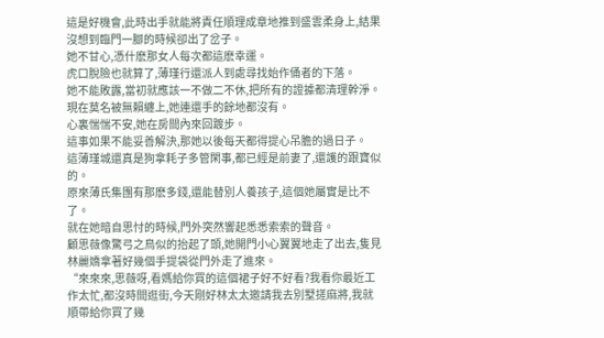這是好機會,此時出手就能將責任順理成章地推到盛雲柔身上,結果沒想到臨門一腳的時候卻出了岔子。
她不甘心,憑什麽那女人每次都這麽幸運。
虎口脫險也就算了,薄瑾行還派人到處尋找始作俑者的下落。
她不能敗露,當初就應該一不做二不休,把所有的證據都清理幹淨。
現在莫名被無賴纏上,她連還手的餘地都沒有。
心裏惴惴不安,她在房間內來回踱步。
這事如果不能妥善解決,那她以後每天都得提心吊膽的過日子。
這薄瑾城還真是狗拿耗子多管閑事,都已經是前妻了,還護的跟寶似的。
原來薄氏集團有那麽多錢,還能替別人養孩子,這個她屬實是比不了。
就在她暗自思忖的時候,門外突然響起悉悉索索的聲音。
顧思薇像驚弓之鳥似的抬起了頭,她開門小心翼翼地走了出去,隻見林麗嬌拿著好幾個手提袋從門外走了進來。
“來來來,思薇呀,看媽給你買的這個裙子好不好看?我看你最近工作太忙,都沒時間逛街,今天剛好林太太邀請我去別墅搓麻將,我就順帶給你買了幾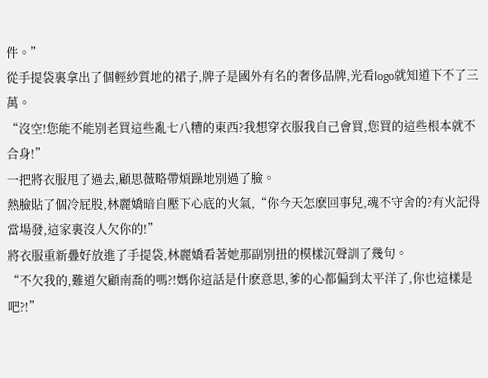件。”
從手提袋裏拿出了個輕紗質地的裙子,牌子是國外有名的奢侈品牌,光看logo就知道下不了三萬。
“沒空!您能不能別老買這些亂七八糟的東西?我想穿衣服我自己會買,您買的這些根本就不合身!”
一把將衣服甩了過去,顧思薇略帶煩躁地別過了臉。
熱臉貼了個冷屁股,林麗嬌暗自壓下心底的火氣,“你今天怎麽回事兒,魂不守舍的?有火記得當場發,這家裏沒人欠你的!”
將衣服重新疊好放進了手提袋,林麗嬌看著她那副別扭的模樣沉聲訓了幾句。
“不欠我的,難道欠顧南喬的嗎?!媽你這話是什麽意思,爹的心都偏到太平洋了,你也這樣是吧?!”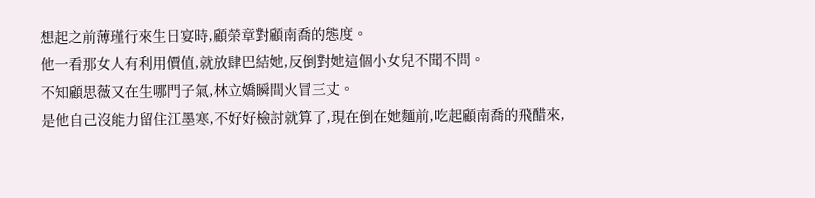想起之前薄瑾行來生日宴時,顧榮章對顧南喬的態度。
他一看那女人有利用價值,就放肆巴結她,反倒對她這個小女兒不聞不問。
不知顧思薇又在生哪門子氣,林立嬌瞬間火冒三丈。
是他自己沒能力留住江墨寒,不好好檢討就算了,現在倒在她麵前,吃起顧南喬的飛醋來,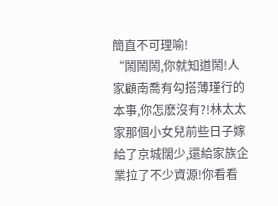簡直不可理喻!
“鬧鬧鬧,你就知道鬧!人家顧南喬有勾搭薄瑾行的本事,你怎麽沒有?!林太太家那個小女兒前些日子嫁給了京城闊少,還給家族企業拉了不少資源!你看看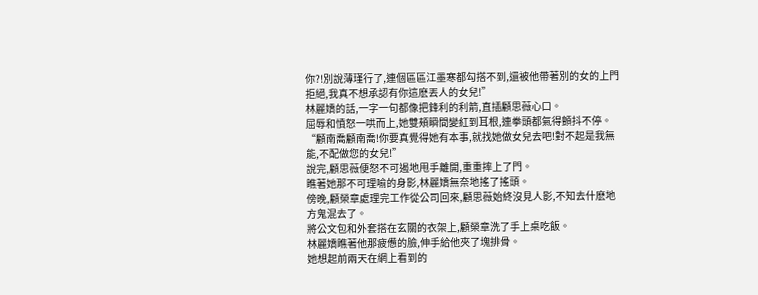你?!別說薄瑾行了,連個區區江墨寒都勾搭不到,還被他帶著別的女的上門拒絕,我真不想承認有你這麽丟人的女兒!”
林麗嬌的話,一字一句都像把鋒利的利箭,直插顧思薇心口。
屈辱和憤怒一哄而上,她雙頰瞬間變紅到耳根,連拳頭都氣得顫抖不停。
“顧南喬顧南喬!你要真覺得她有本事,就找她做女兒去吧!對不起是我無能,不配做您的女兒!”
說完,顧思薇便怒不可遏地甩手離開,重重摔上了門。
瞧著她那不可理喻的身影,林麗嬌無奈地搖了搖頭。
傍晚,顧榮章處理完工作從公司回來,顧思薇始終沒見人影,不知去什麽地方鬼混去了。
將公文包和外套搭在玄關的衣架上,顧榮章洗了手上桌吃飯。
林麗嬌瞧著他那疲憊的臉,伸手給他夾了塊排骨。
她想起前兩天在網上看到的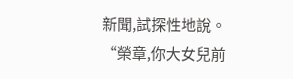新聞,試探性地說。
“榮章,你大女兒前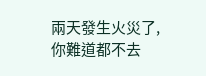兩天發生火災了,你難道都不去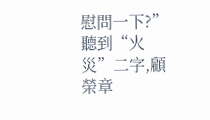慰問一下?”
聽到“火災”二字,顧榮章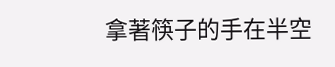拿著筷子的手在半空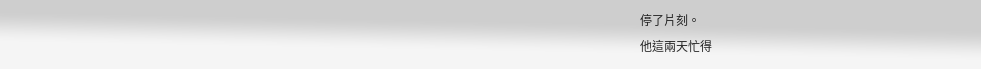停了片刻。
他這兩天忙得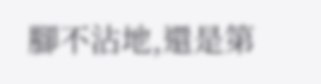腳不沾地,還是第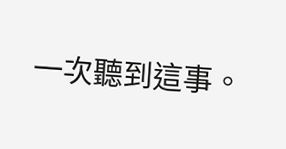一次聽到這事。